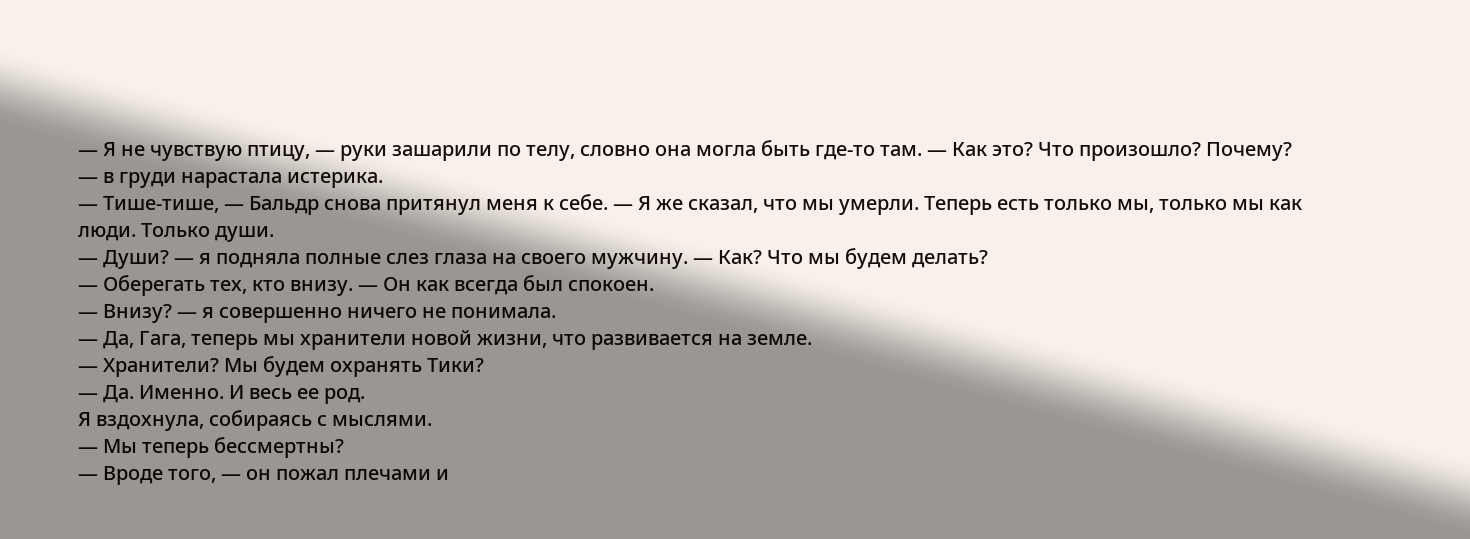— Я не чувствую птицу, — руки зашарили по телу, словно она могла быть где-то там. — Как это? Что произошло? Почему? — в груди нарастала истерика.
— Тише-тише, — Бальдр снова притянул меня к себе. — Я же сказал, что мы умерли. Теперь есть только мы, только мы как люди. Только души.
— Души? — я подняла полные слез глаза на своего мужчину. — Как? Что мы будем делать?
— Оберегать тех, кто внизу. — Он как всегда был спокоен.
— Внизу? — я совершенно ничего не понимала.
— Да, Гага, теперь мы хранители новой жизни, что развивается на земле.
— Хранители? Мы будем охранять Тики?
— Да. Именно. И весь ее род.
Я вздохнула, собираясь с мыслями.
— Мы теперь бессмертны?
— Вроде того, — он пожал плечами и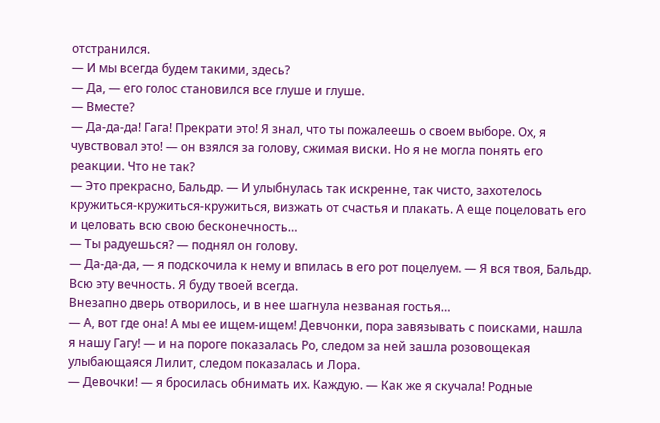отстранился.
— И мы всегда будем такими, здесь?
— Да, — его голос становился все глуше и глуше.
— Вместе?
— Да-да-да! Гага! Прекрати это! Я знал, что ты пожалеешь о своем выборе. Ох, я чувствовал это! — он взялся за голову, сжимая виски. Но я не могла понять его реакции. Что не так?
— Это прекрасно, Бальдр. — И улыбнулась так искренне, так чисто, захотелось кружиться-кружиться-кружиться, визжать от счастья и плакать. А еще поцеловать его и целовать всю свою бесконечность…
— Ты радуешься? — поднял он голову.
— Да-да-да, — я подскочила к нему и впилась в его рот поцелуем. — Я вся твоя, Бальдр. Всю эту вечность. Я буду твоей всегда.
Внезапно дверь отворилось, и в нее шагнула незваная гостья…
— А, вот где она! А мы ее ищем-ищем! Девчонки, пора завязывать с поисками, нашла я нашу Гагу! — и на пороге показалась Ро, следом за ней зашла розовощекая улыбающаяся Лилит, следом показалась и Лора.
— Девочки! — я бросилась обнимать их. Каждую. — Как же я скучала! Родные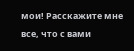мои! Расскажите мне все, что с вами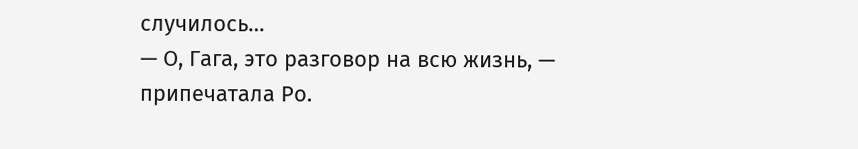случилось…
— О, Гага, это разговор на всю жизнь, — припечатала Ро.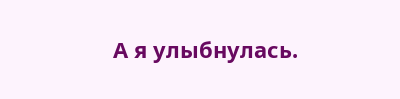А я улыбнулась.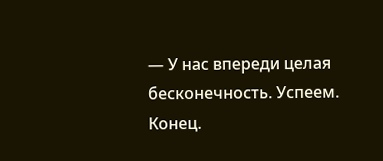— У нас впереди целая бесконечность. Успеем.
Конец.